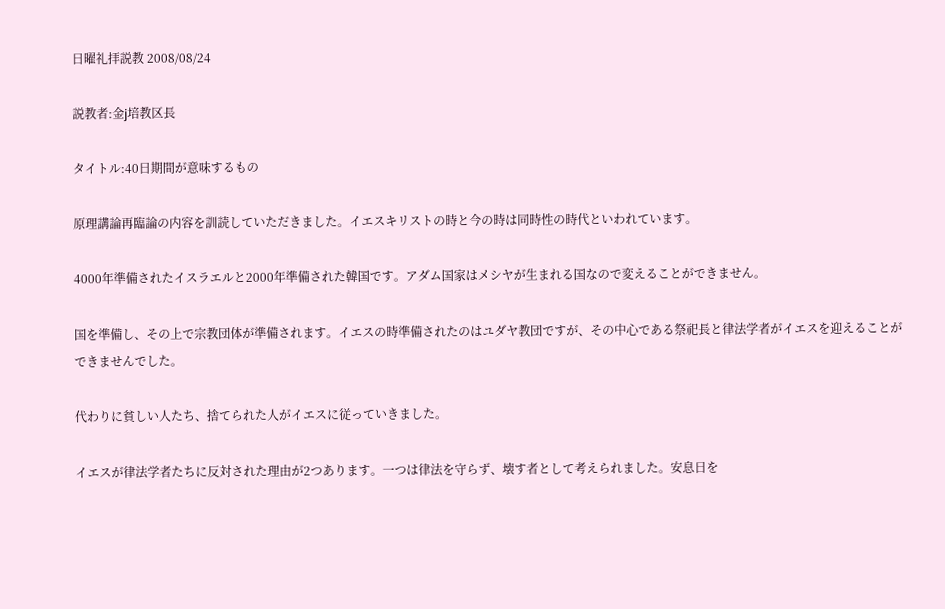日曜礼拝説教 2008/08/24

説教者:金j培教区長

タイトル:40日期間が意味するもの

原理講論再臨論の内容を訓読していただきました。イエスキリストの時と今の時は同時性の時代といわれています。

4000年準備されたイスラエルと2000年準備された韓国です。アダム国家はメシヤが生まれる国なので変えることができません。

国を準備し、その上で宗教団体が準備されます。イエスの時準備されたのはユダヤ教団ですが、その中心である祭祀長と律法学者がイエスを迎えることができませんでした。

代わりに貧しい人たち、捨てられた人がイエスに従っていきました。

イエスが律法学者たちに反対された理由が2つあります。一つは律法を守らず、壊す者として考えられました。安息日を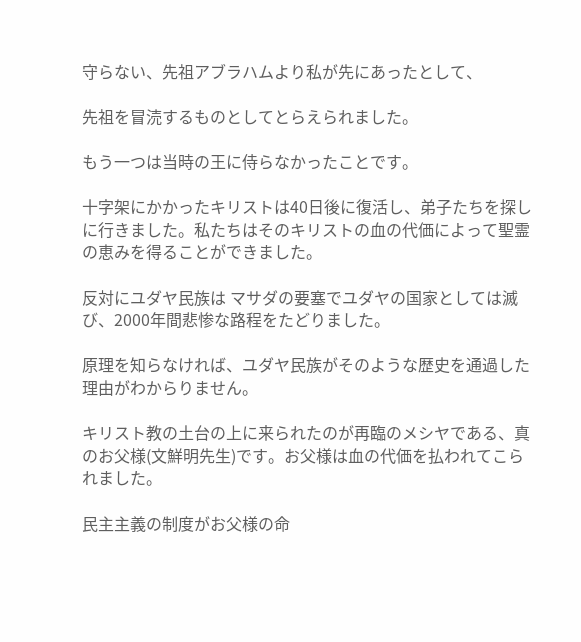守らない、先祖アブラハムより私が先にあったとして、

先祖を冒涜するものとしてとらえられました。

もう一つは当時の王に侍らなかったことです。

十字架にかかったキリストは40日後に復活し、弟子たちを探しに行きました。私たちはそのキリストの血の代価によって聖霊の恵みを得ることができました。

反対にユダヤ民族は マサダの要塞でユダヤの国家としては滅び、2000年間悲惨な路程をたどりました。

原理を知らなければ、ユダヤ民族がそのような歴史を通過した理由がわからりません。

キリスト教の土台の上に来られたのが再臨のメシヤである、真のお父様(文鮮明先生)です。お父様は血の代価を払われてこられました。

民主主義の制度がお父様の命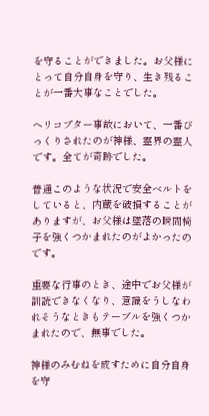を守ることができました。お父様にとって自分自身を守り、生き残ることが一番大事なことでした。

ヘリコプター事故において、一番びっくりされたのが神様、霊界の霊人です。全てが奇跡でした。

普通このような状況で安全ベルトをしていると、内蔵を破損することがありますが、お父様は墜落の瞬間椅子を強くつかまれたのがよかったのです。

重要な行事のとき、途中でお父様が訓読できなくなり、意識をうしなわれそうなときもテーブルを強くつかまれたので、無事でした。

神様のみむねを成すために自分自身を守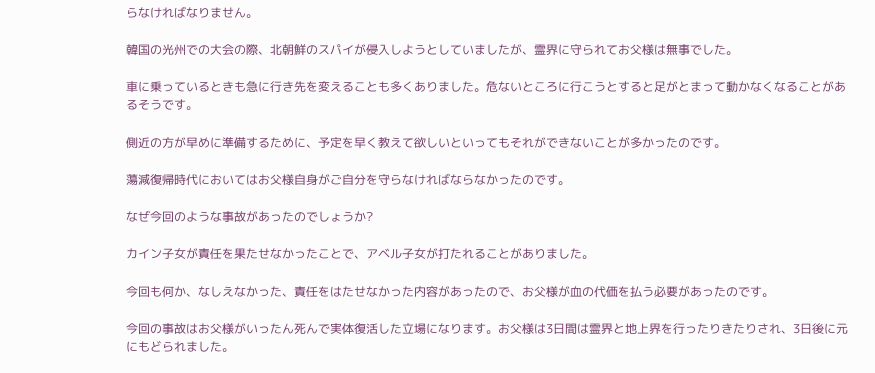らなければなりません。

韓国の光州での大会の際、北朝鮮のスパイが侵入しようとしていましたが、霊界に守られてお父様は無事でした。

車に乗っているときも急に行き先を変えることも多くありました。危ないところに行こうとすると足がとまって動かなくなることがあるそうです。

側近の方が早めに準備するために、予定を早く教えて欲しいといってもそれができないことが多かったのです。

蕩減復帰時代においてはお父様自身がご自分を守らなければならなかったのです。

なぜ今回のような事故があったのでしょうか?

カイン子女が責任を果たせなかったことで、アベル子女が打たれることがありました。

今回も何か、なしえなかった、責任をはたせなかった内容があったので、お父様が血の代価を払う必要があったのです。

今回の事故はお父様がいったん死んで実体復活した立場になります。お父様は3日間は霊界と地上界を行ったりきたりされ、3日後に元にもどられました。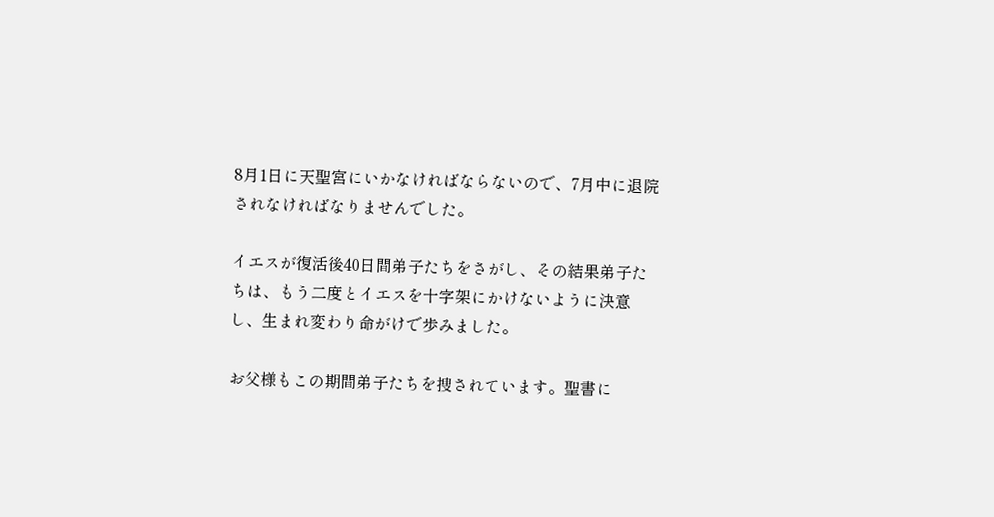8月1日に天聖宮にいかなければならないので、7月中に退院されなければなりませんでした。

イエスが復活後40日間弟子たちをさがし、その結果弟子たちは、もう二度とイエスを十字架にかけないように決意し、生まれ変わり命がけで歩みました。

お父様もこの期間弟子たちを捜されています。聖書に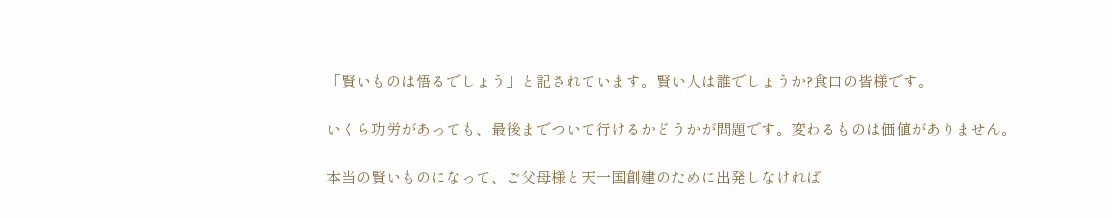「賢いものは悟るでしょう」と記されています。賢い人は誰でしょうか?食口の皆様です。

いくら功労があっても、最後までついて行けるかどうかが問題です。変わるものは価値がありません。

本当の賢いものになって、ご父母様と天一国創建のために出発しなければ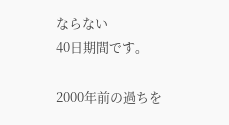ならない
40日期間です。

2000年前の過ちを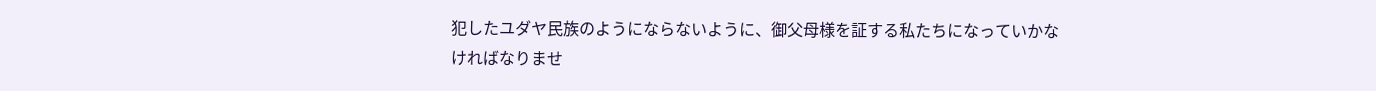犯したユダヤ民族のようにならないように、御父母様を証する私たちになっていかなければなりませ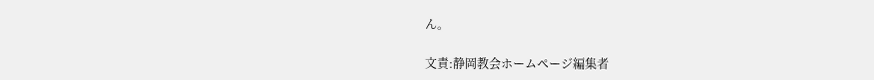ん。

文責:静岡教会ホームページ編集者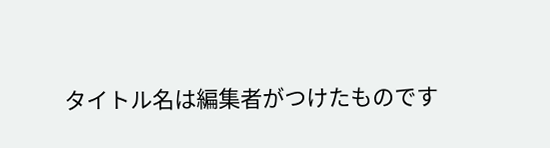タイトル名は編集者がつけたものです